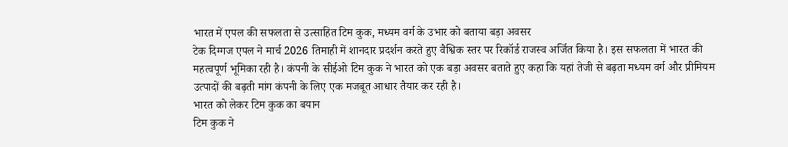भारत में एपल की सफलता से उत्साहित टिम कुक, मध्यम वर्ग के उभार को बताया बड़ा अवसर
टेक दिग्गज एपल ने मार्च 2026 तिमाही में शानदार प्रदर्शन करते हुए वैश्विक स्तर पर रिकॉर्ड राजस्व अर्जित किया है। इस सफलता में भारत की महत्वपूर्ण भूमिका रही है। कंपनी के सीईओ टिम कुक ने भारत को एक बड़ा अवसर बताते हुए कहा कि यहां तेजी से बढ़ता मध्यम वर्ग और प्रीमियम उत्पादों की बढ़ती मांग कंपनी के लिए एक मजबूत आधार तैयार कर रही है।
भारत को लेकर टिम कुक का बयान
टिम कुक ने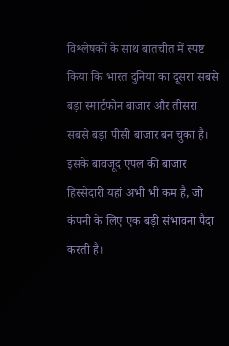विश्लेषकों के साथ बातचीत में स्पष्ट किया कि भारत दुनिया का दूसरा सबसे बड़ा स्मार्टफोन बाजार और तीसरा सबसे बड़ा पीसी बाजार बन चुका है। इसके बावजूद एपल की बाजार हिस्सेदारी यहां अभी भी कम है, जो कंपनी के लिए एक बड़ी संभावना पैदा करती है।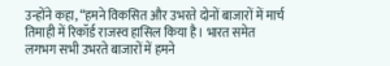उन्होंने कहा, “हमने विकसित और उभरते दोनों बाजारों में मार्च तिमाही में रिकॉर्ड राजस्व हासिल किया है। भारत समेत लगभग सभी उभरते बाजारों में हमने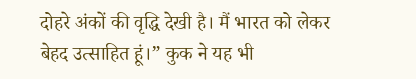दोहरे अंकों की वृद्धि देखी है। मैं भारत को लेकर बेहद उत्साहित हूं।” कुक ने यह भी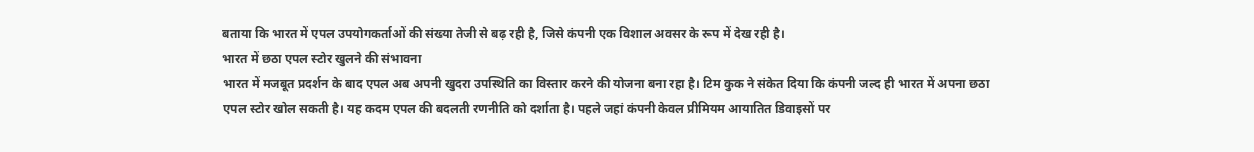बताया कि भारत में एपल उपयोगकर्ताओं की संख्या तेजी से बढ़ रही है, जिसे कंपनी एक विशाल अवसर के रूप में देख रही है।
भारत में छठा एपल स्टोर खुलने की संभावना
भारत में मजबूत प्रदर्शन के बाद एपल अब अपनी खुदरा उपस्थिति का विस्तार करने की योजना बना रहा है। टिम कुक ने संकेत दिया कि कंपनी जल्द ही भारत में अपना छठा एपल स्टोर खोल सकती है। यह कदम एपल की बदलती रणनीति को दर्शाता है। पहले जहां कंपनी केवल प्रीमियम आयातित डिवाइसों पर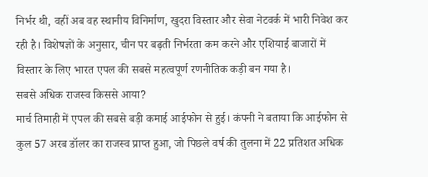निर्भर थी, वहीं अब वह स्थानीय विनिर्माण, खुदरा विस्तार और सेवा नेटवर्क में भारी निवेश कर रही है। विशेषज्ञों के अनुसार, चीन पर बढ़ती निर्भरता कम करने और एशियाई बाजारों में विस्तार के लिए भारत एपल की सबसे महत्वपूर्ण रणनीतिक कड़ी बन गया है।
सबसे अधिक राजस्व किससे आया?
मार्च तिमाही में एपल की सबसे बड़ी कमाई आईफोन से हुई। कंपनी ने बताया कि आईफोन से कुल 57 अरब डॉलर का राजस्व प्राप्त हुआ, जो पिछले वर्ष की तुलना में 22 प्रतिशत अधिक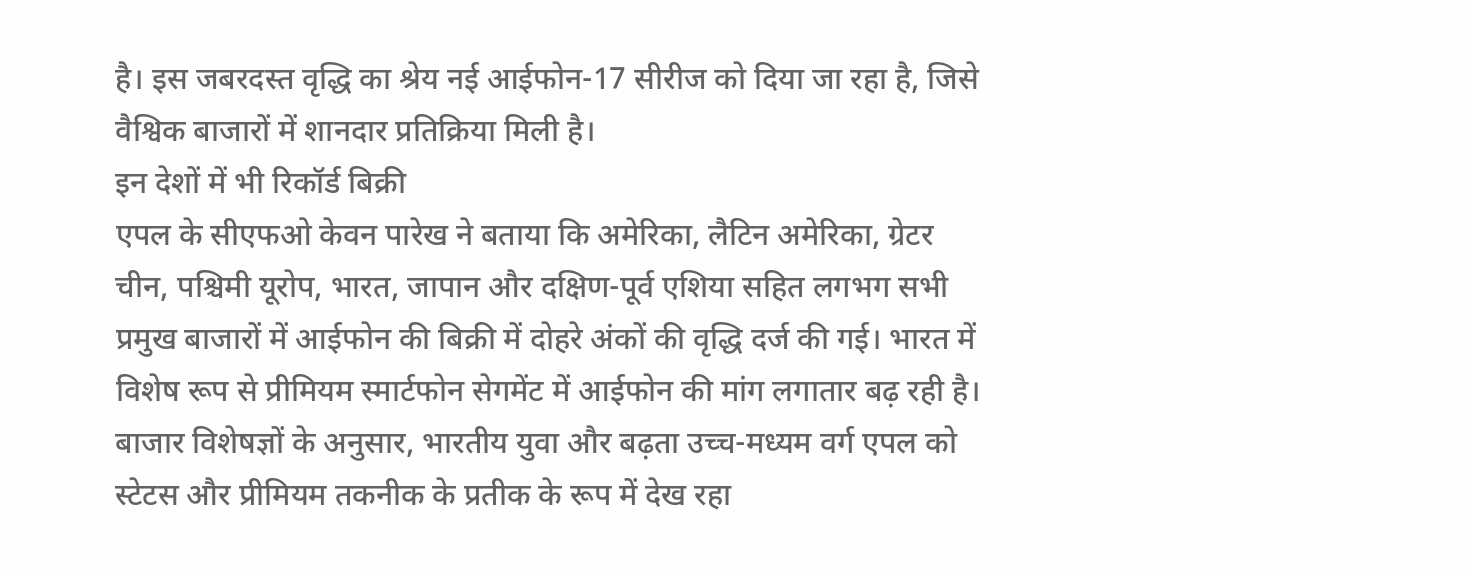है। इस जबरदस्त वृद्धि का श्रेय नई आईफोन-17 सीरीज को दिया जा रहा है, जिसे वैश्विक बाजारों में शानदार प्रतिक्रिया मिली है।
इन देशों में भी रिकॉर्ड बिक्री
एपल के सीएफओ केवन पारेख ने बताया कि अमेरिका, लैटिन अमेरिका, ग्रेटर चीन, पश्चिमी यूरोप, भारत, जापान और दक्षिण-पूर्व एशिया सहित लगभग सभी प्रमुख बाजारों में आईफोन की बिक्री में दोहरे अंकों की वृद्धि दर्ज की गई। भारत में विशेष रूप से प्रीमियम स्मार्टफोन सेगमेंट में आईफोन की मांग लगातार बढ़ रही है। बाजार विशेषज्ञों के अनुसार, भारतीय युवा और बढ़ता उच्च-मध्यम वर्ग एपल को स्टेटस और प्रीमियम तकनीक के प्रतीक के रूप में देख रहा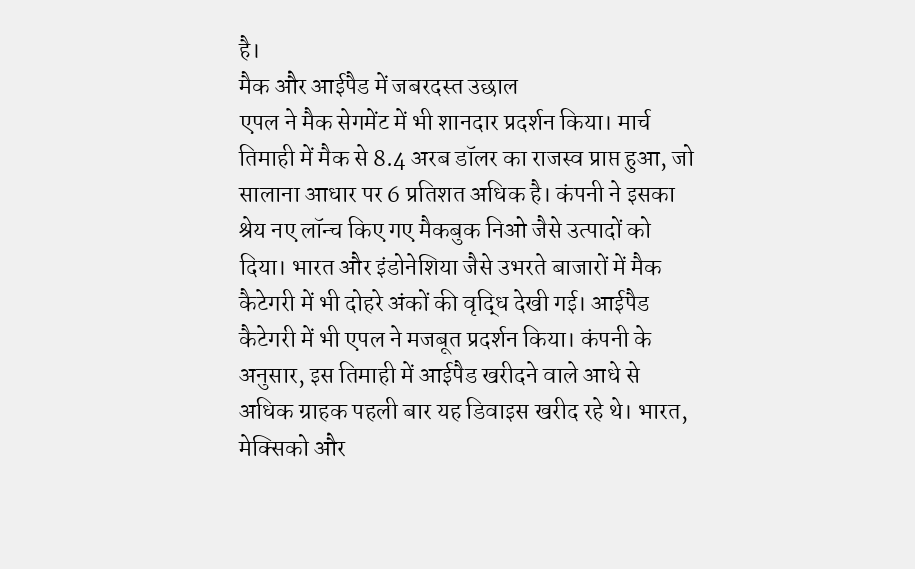है।
मैक और आईपैड में जबरदस्त उछाल
एपल ने मैक सेगमेंट में भी शानदार प्रदर्शन किया। मार्च तिमाही में मैक से 8.4 अरब डॉलर का राजस्व प्राप्त हुआ, जो सालाना आधार पर 6 प्रतिशत अधिक है। कंपनी ने इसका श्रेय नए लॉन्च किए गए मैकबुक निओ जैसे उत्पादों को दिया। भारत और इंडोनेशिया जैसे उभरते बाजारों में मैक कैटेगरी में भी दोहरे अंकों की वृद्धि देखी गई। आईपैड कैटेगरी में भी एपल ने मजबूत प्रदर्शन किया। कंपनी के अनुसार, इस तिमाही में आईपैड खरीदने वाले आधे से अधिक ग्राहक पहली बार यह डिवाइस खरीद रहे थे। भारत, मेक्सिको और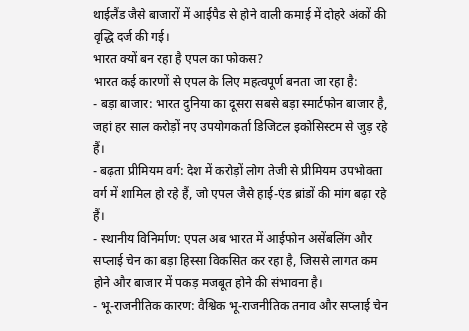थाईलैंड जैसे बाजारों में आईपैड से होने वाली कमाई में दोहरे अंकों की वृद्धि दर्ज की गई।
भारत क्यों बन रहा है एपल का फोकस?
भारत कई कारणों से एपल के लिए महत्वपूर्ण बनता जा रहा है:
- बड़ा बाजार: भारत दुनिया का दूसरा सबसे बड़ा स्मार्टफोन बाजार है, जहां हर साल करोड़ों नए उपयोगकर्ता डिजिटल इकोसिस्टम से जुड़ रहे हैं।
- बढ़ता प्रीमियम वर्ग: देश में करोड़ों लोग तेजी से प्रीमियम उपभोक्ता वर्ग में शामिल हो रहे हैं, जो एपल जैसे हाई-एंड ब्रांडों की मांग बढ़ा रहे हैं।
- स्थानीय विनिर्माण: एपल अब भारत में आईफोन असेंबलिंग और सप्लाई चेन का बड़ा हिस्सा विकसित कर रहा है, जिससे लागत कम होने और बाजार में पकड़ मजबूत होने की संभावना है।
- भू-राजनीतिक कारण: वैश्विक भू-राजनीतिक तनाव और सप्लाई चेन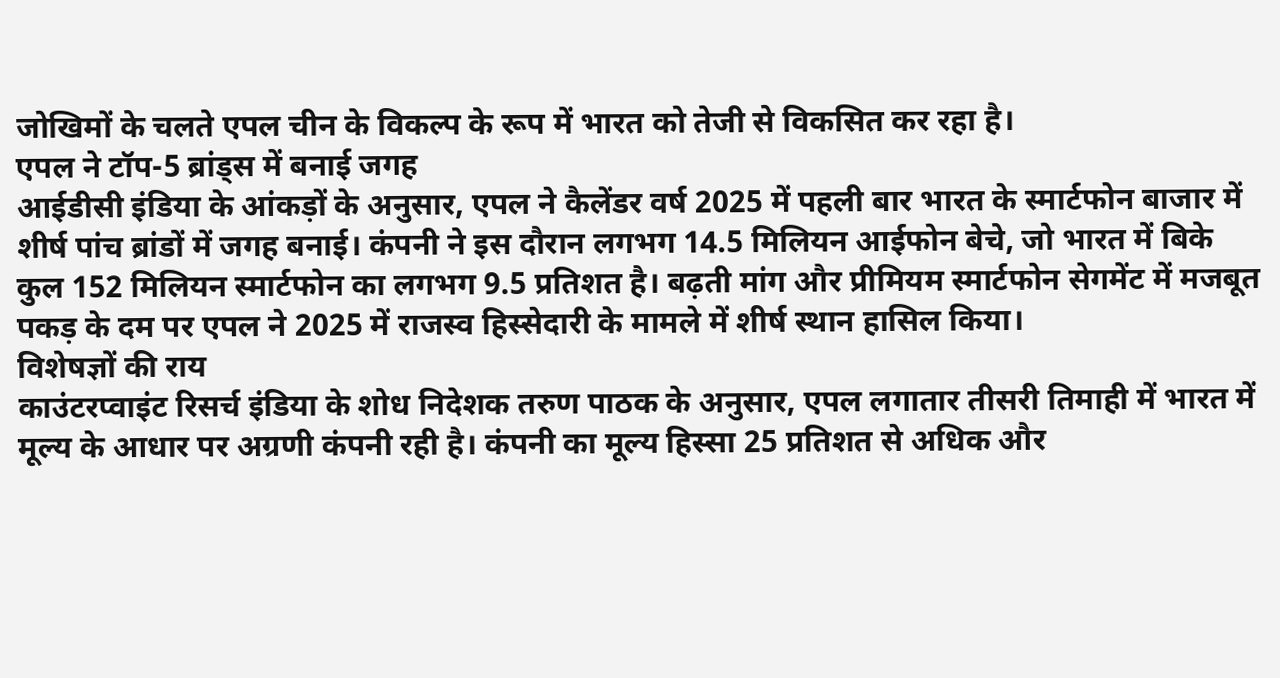जोखिमों के चलते एपल चीन के विकल्प के रूप में भारत को तेजी से विकसित कर रहा है।
एपल ने टॉप-5 ब्रांड्स में बनाई जगह
आईडीसी इंडिया के आंकड़ों के अनुसार, एपल ने कैलेंडर वर्ष 2025 में पहली बार भारत के स्मार्टफोन बाजार में शीर्ष पांच ब्रांडों में जगह बनाई। कंपनी ने इस दौरान लगभग 14.5 मिलियन आईफोन बेचे, जो भारत में बिके कुल 152 मिलियन स्मार्टफोन का लगभग 9.5 प्रतिशत है। बढ़ती मांग और प्रीमियम स्मार्टफोन सेगमेंट में मजबूत पकड़ के दम पर एपल ने 2025 में राजस्व हिस्सेदारी के मामले में शीर्ष स्थान हासिल किया।
विशेषज्ञों की राय
काउंटरप्वाइंट रिसर्च इंडिया के शोध निदेशक तरुण पाठक के अनुसार, एपल लगातार तीसरी तिमाही में भारत में मूल्य के आधार पर अग्रणी कंपनी रही है। कंपनी का मूल्य हिस्सा 25 प्रतिशत से अधिक और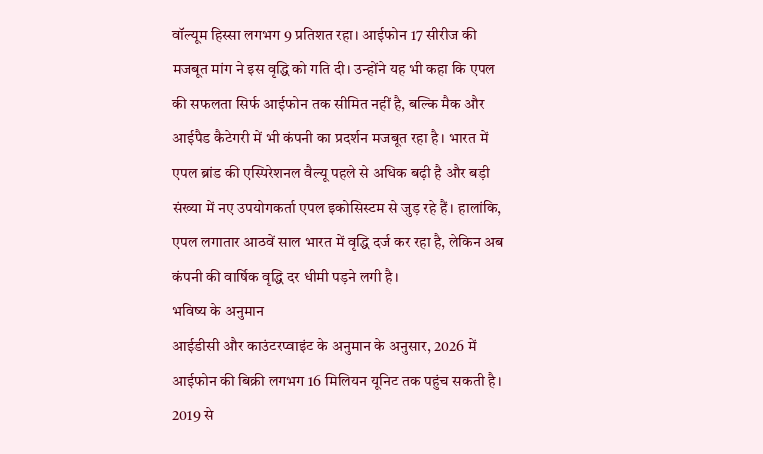वॉल्यूम हिस्सा लगभग 9 प्रतिशत रहा। आईफोन 17 सीरीज की मजबूत मांग ने इस वृद्धि को गति दी। उन्होंने यह भी कहा कि एपल की सफलता सिर्फ आईफोन तक सीमित नहीं है, बल्कि मैक और आईपैड कैटेगरी में भी कंपनी का प्रदर्शन मजबूत रहा है। भारत में एपल ब्रांड की एस्पिरेशनल वैल्यू पहले से अधिक बढ़ी है और बड़ी संख्या में नए उपयोगकर्ता एपल इकोसिस्टम से जुड़ रहे हैं। हालांकि, एपल लगातार आठवें साल भारत में वृद्धि दर्ज कर रहा है, लेकिन अब कंपनी की वार्षिक वृद्धि दर धीमी पड़ने लगी है।
भविष्य के अनुमान
आईडीसी और काउंटरप्वाइंट के अनुमान के अनुसार, 2026 में आईफोन की बिक्री लगभग 16 मिलियन यूनिट तक पहुंच सकती है। 2019 से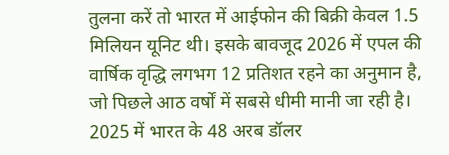तुलना करें तो भारत में आईफोन की बिक्री केवल 1.5 मिलियन यूनिट थी। इसके बावजूद 2026 में एपल की वार्षिक वृद्धि लगभग 12 प्रतिशत रहने का अनुमान है, जो पिछले आठ वर्षों में सबसे धीमी मानी जा रही है। 2025 में भारत के 48 अरब डॉलर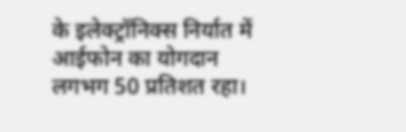के इलेक्ट्रॉनिक्स निर्यात में आईफोन का योगदान लगभग 50 प्रतिशत रहा।